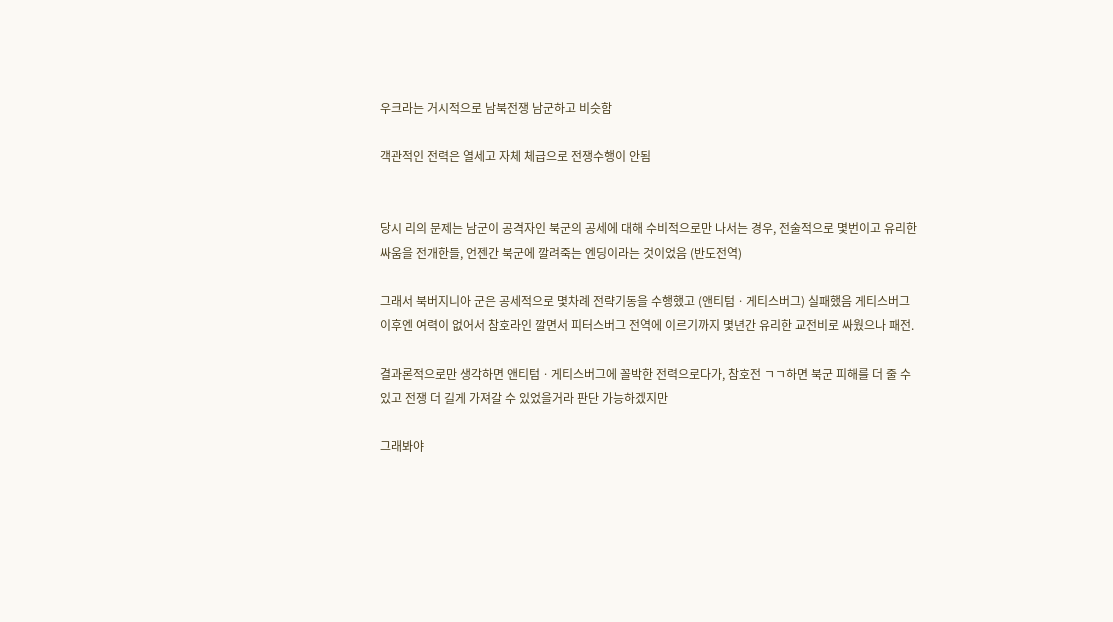우크라는 거시적으로 남북전쟁 남군하고 비슷함

객관적인 전력은 열세고 자체 체급으로 전쟁수행이 안됨


당시 리의 문제는 남군이 공격자인 북군의 공세에 대해 수비적으로만 나서는 경우, 전술적으로 몇번이고 유리한 싸움을 전개한들, 언젠간 북군에 깔려죽는 엔딩이라는 것이었음 (반도전역)

그래서 북버지니아 군은 공세적으로 몇차례 전략기동을 수행했고 (앤티텀ㆍ게티스버그) 실패했음 게티스버그 이후엔 여력이 없어서 참호라인 깔면서 피터스버그 전역에 이르기까지 몇년간 유리한 교전비로 싸웠으나 패전.

결과론적으로만 생각하면 앤티텀ㆍ게티스버그에 꼴박한 전력으로다가, 참호전 ㄱㄱ하면 북군 피해를 더 줄 수 있고 전쟁 더 길게 가져갈 수 있었을거라 판단 가능하겠지만

그래봐야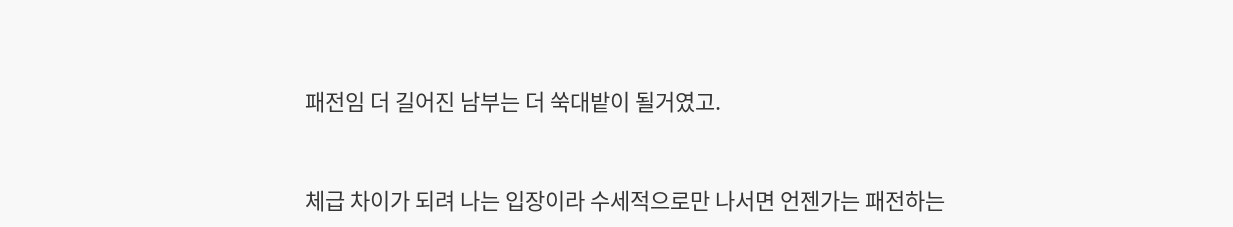패전임 더 길어진 남부는 더 쑥대밭이 될거였고.


체급 차이가 되려 나는 입장이라 수세적으로만 나서면 언젠가는 패전하는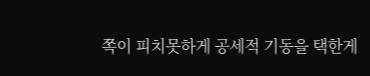쪽이 피치못하게 공세적 기동을 택한게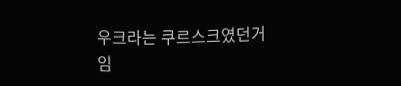우크라는 쿠르스크였던거임